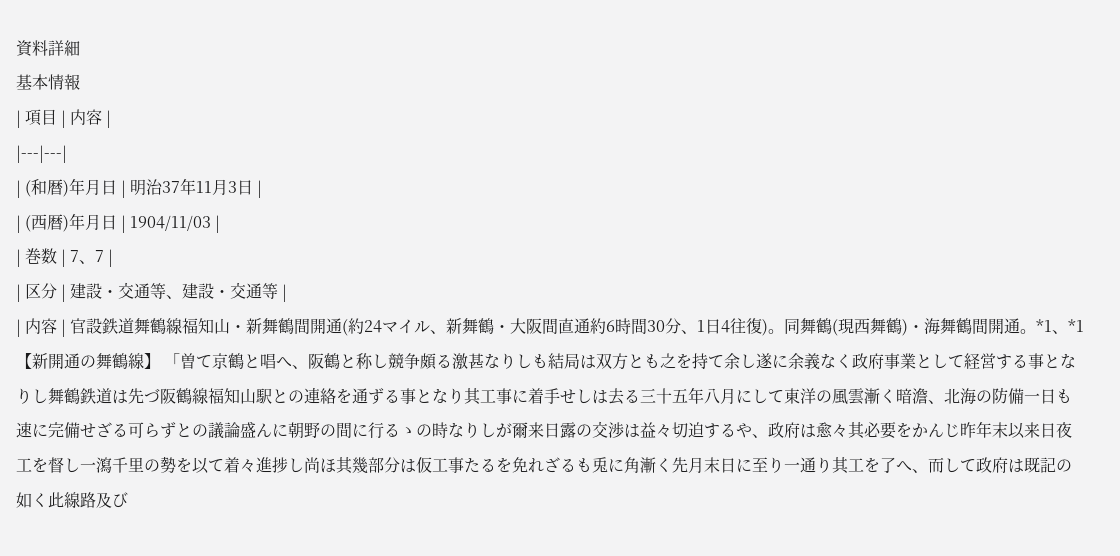資料詳細
基本情報
| 項目 | 内容 |
|---|---|
| (和暦)年月日 | 明治37年11月3日 |
| (西暦)年月日 | 1904/11/03 |
| 巻数 | 7、7 |
| 区分 | 建設・交通等、建設・交通等 |
| 内容 | 官設鉄道舞鶴線福知山・新舞鶴間開通(約24マイル、新舞鶴・大阪間直通約6時間30分、1日4往復)。同舞鶴(現西舞鶴)・海舞鶴間開通。*1、*1 【新開通の舞鶴線】 「曽て京鶴と唱へ、阪鶴と称し競争頗る激甚なりしも結局は双方とも之を持て余し遂に余義なく政府事業として経営する事となりし舞鶴鉄道は先づ阪鶴線福知山駅との連絡を通ずる事となり其工事に着手せしは去る三十五年八月にして東洋の風雲漸く暗澹、北海の防備一日も速に完備せざる可らずとの議論盛んに朝野の間に行るゝの時なりしが爾来日露の交渉は益々切迫するや、政府は愈々其必要をかんじ昨年末以来日夜工を督し一瀉千里の勢を以て着々進捗し尚ほ其幾部分は仮工事たるを免れざるも兎に角漸く先月末日に至り一通り其工を了へ、而して政府は既記の如く此線路及び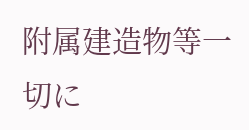附属建造物等一切に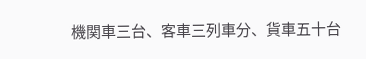機関車三台、客車三列車分、貨車五十台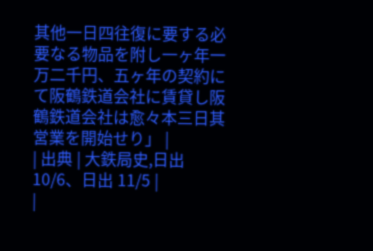其他一日四往復に要する必要なる物品を附し一ヶ年一万二千円、五ヶ年の契約にて阪鶴鉄道会社に賃貸し阪鶴鉄道会社は愈々本三日其営業を開始せり」 |
| 出典 | 大鉄局史,日出 10/6、日出 11/5 |
|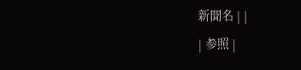新聞名 | |
| 参照 |